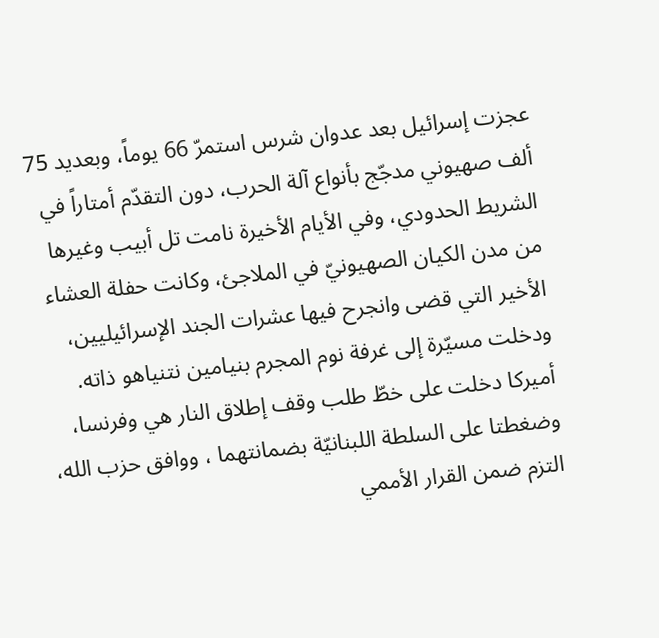عجزت إسرائيل بعد عدوان شرس استمرّ 66 يوماً، وبعديد 75 ألف صهيوني مدجّج بأنواع آلة الحرب، دون التقدّم أمتاراً في الشريط الحدودي، وفي الأيام الأخيرة نامت تل أبيب وغيرها من مدن الكيان الصهيونيّ في الملاجئ، وكانت حفلة العشاء الأخير التي قضى وانجرح فيها عشرات الجند الإسرائيليين، ودخلت مسيّرة إلى غرفة نوم المجرم بنيامين نتنياهو ذاته.
أميركا دخلت على خطّ طلب وقف إطلاق النار هي وفرنسا، وضغطتا على السلطة اللبنانيّة بضمانتهما ، ووافق حزب الله، التزم ضمن القرار الأممي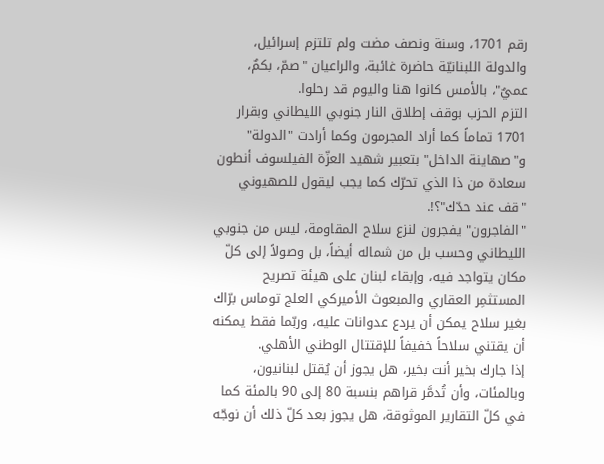رقم 1701، وسنة ونصف مضت ولم تلتزم إسرائيل، والدولة اللبنانيّة حاضرة غائبة، والراعيان "صمّ، بكمٌ، عميٌ"، بالأمس كانوا هنا واليوم قد رحلوا.
التزم الحزب بوقف إطلاق النار جنوبي الليطاني وبقرار 1701 تماماً كما أراد المجرمون وكما أرادت "الدولة" و"صهاينة الداخل" بتعبير شهيد العزّة الفيلسوف أنطون سعادة من ذا الذي تحرّك كما يجب ليقول للصهيوني "قف عند حدّك"؟!.
"الفاجرون" يفجرون لنزع سلاح المقاومة، ليس من جنوبي الليطاني وحسب بل من شماله أيضاً، بل وصولاً إلى كلّ مكان يتواجد فيه، وإبقاء لبنان على هيئة تصريح المستثمِر العقاري والمبعوث الأميركي العلج توماس برّاك بغير سلاح يمكن أن يردع عدوانات عليه، وربّما فقط يمكنه أن يقتني سلاحاً خفيفاً للإقتتال الوطني الأهلي.
إذا جارك بخير أنت بخير، هل يجوز أن يُقتل لبنانيون، وبالمئات، وأن تُدمَّر قراهم بنسبة 80 إلى 90 بالمئة كما في كلّ التقارير الموثوقة، هل يجوز بعد كلّ ذلك أن نوجّه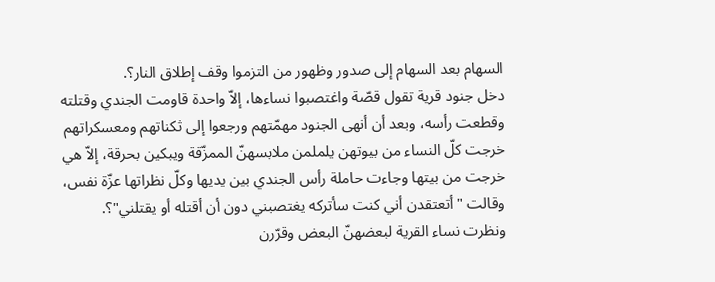السهام بعد السهام إلى صدور وظهور من التزموا وقف إطلاق النار؟.
دخل جنود قرية تقول قصّة واغتصبوا نساءها، إلاّ واحدة قاومت الجندي وقتلته وقطعت رأسه، وبعد أن أنهى الجنود مهمّتهم ورجعوا إلى ثكناتهم ومعسكراتهم خرجت كلّ النساء من بيوتهن يلملمن ملابسهنّ الممزّقة ويبكين بحرقة، إلاّ هي خرجت من بيتها وجاءت حاملة رأس الجندي بين يديها وكلّ نظراتها عزّة نفس، وقالت "أتعتقدن أني كنت سأتركه يغتصبني دون أن أقتله أو يقتلني"؟.
ونظرت نساء القرية لبعضهنّ البعض وقرّرن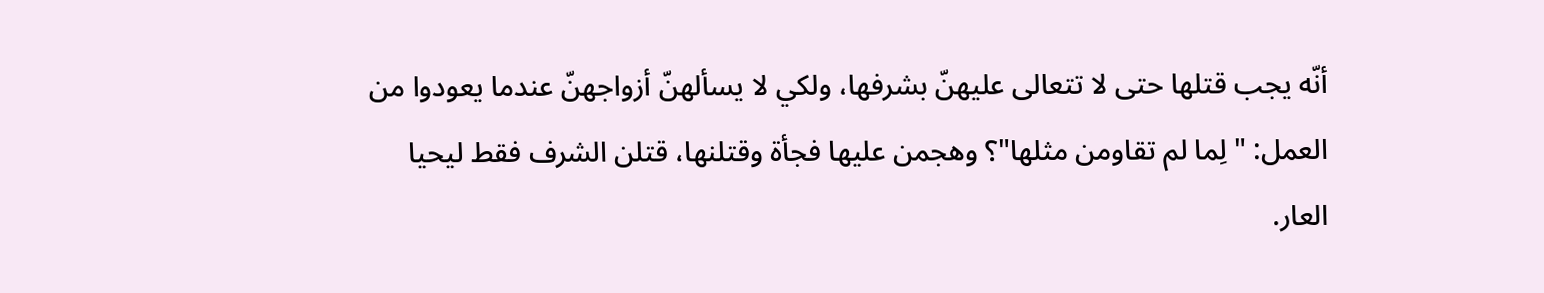أنّه يجب قتلها حتى لا تتعالى عليهنّ بشرفها، ولكي لا يسألهنّ أزواجهنّ عندما يعودوا من العمل: "لِما لم تقاومن مثلها"؟ وهجمن عليها فجأة وقتلنها، قتلن الشرف فقط ليحيا العار.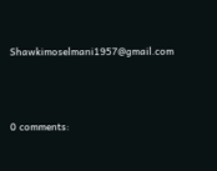Shawkimoselmani1957@gmail.com




0 comments: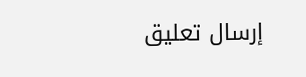إرسال تعليق